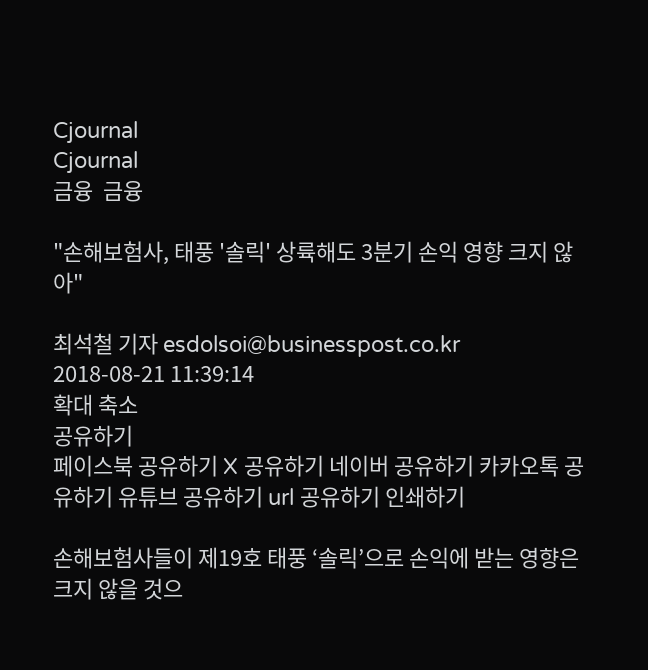Cjournal
Cjournal
금융  금융

"손해보험사, 태풍 '솔릭' 상륙해도 3분기 손익 영향 크지 않아"

최석철 기자 esdolsoi@businesspost.co.kr 2018-08-21 11:39:14
확대 축소
공유하기
페이스북 공유하기 X 공유하기 네이버 공유하기 카카오톡 공유하기 유튜브 공유하기 url 공유하기 인쇄하기

손해보험사들이 제19호 태풍 ‘솔릭’으로 손익에 받는 영향은 크지 않을 것으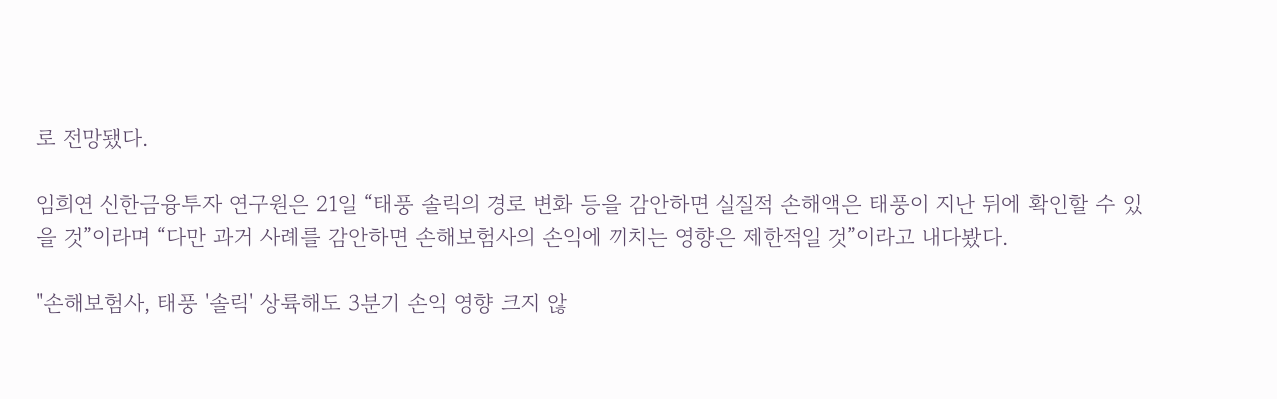로 전망됐다.

임희연 신한금융투자 연구원은 21일 “태풍 솔릭의 경로 변화 등을 감안하면 실질적 손해액은 태풍이 지난 뒤에 확인할 수 있을 것”이라며 “다만 과거 사례를 감안하면 손해보험사의 손익에 끼치는 영향은 제한적일 것”이라고 내다봤다.

"손해보험사, 태풍 '솔릭' 상륙해도 3분기 손익 영향 크지 않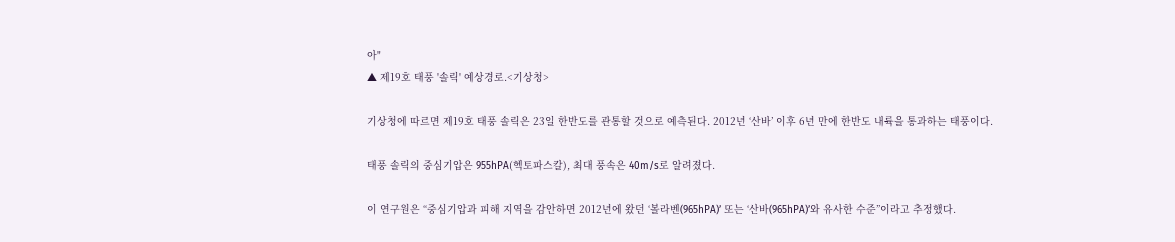아"
▲ 제19호 태풍 '솔릭' 예상경로.<기상청>

기상청에 따르면 제19호 태풍 솔릭은 23일 한반도를 관통할 것으로 예측된다. 2012년 ‘산바’ 이후 6년 만에 한반도 내륙을 통과하는 태풍이다.

태풍 솔릭의 중심기압은 955hPA(헥토파스칼), 최대 풍속은 40m/s로 알려졌다.

이 연구원은 “중심기압과 피해 지역을 감안하면 2012년에 왔던 ‘볼라벤(965hPA)’ 또는 ‘산바(965hPA)’와 유사한 수준”이라고 추정했다.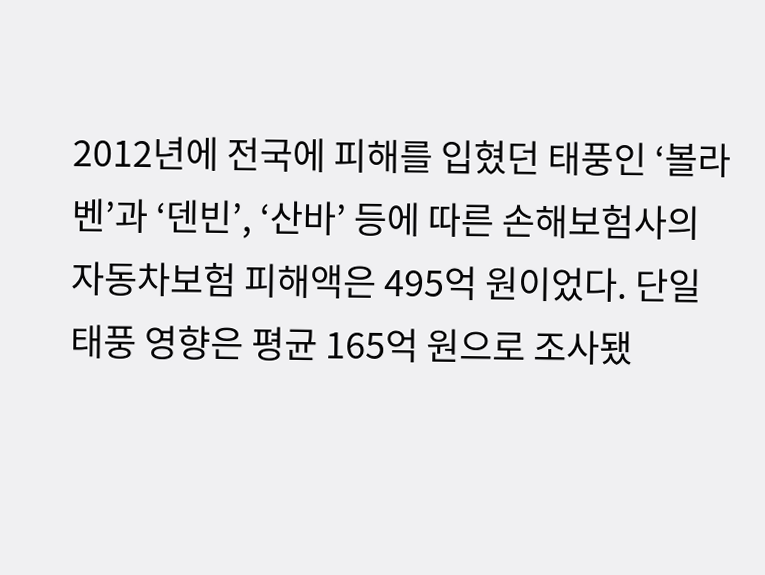2012년에 전국에 피해를 입혔던 태풍인 ‘볼라벤’과 ‘덴빈’, ‘산바’ 등에 따른 손해보험사의 자동차보험 피해액은 495억 원이었다. 단일 태풍 영향은 평균 165억 원으로 조사됐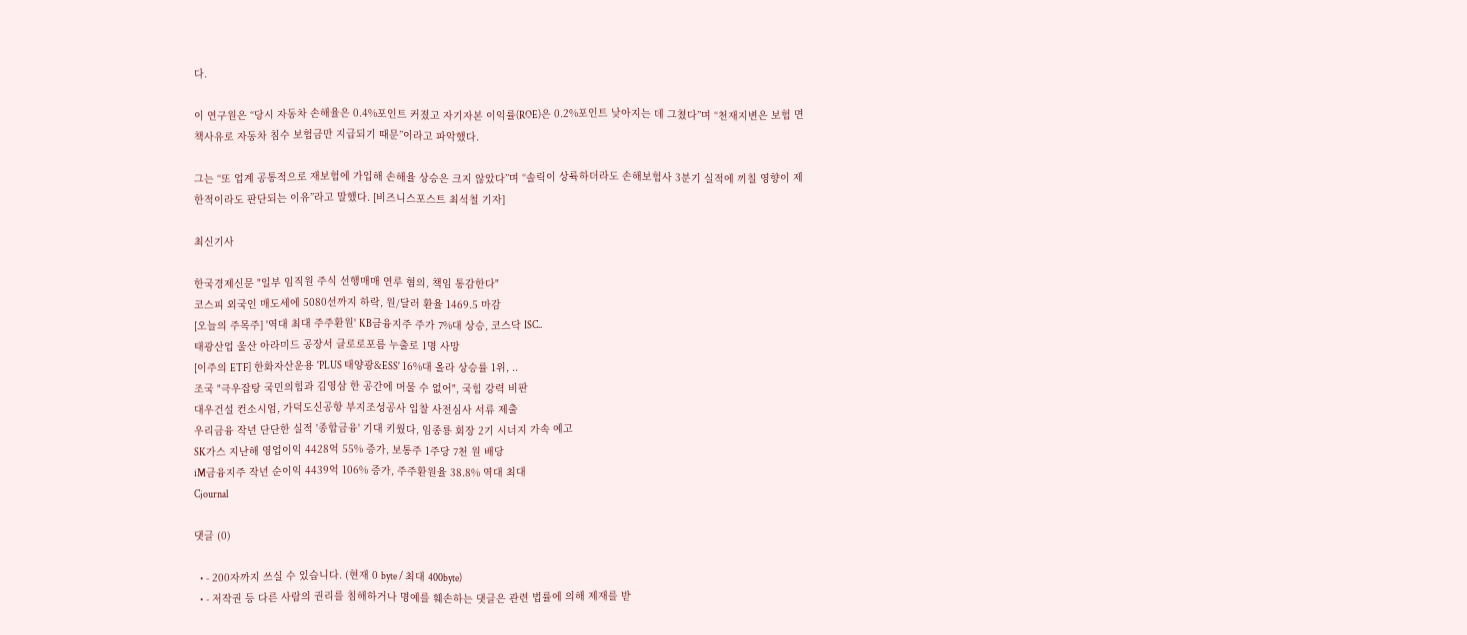다.

이 연구원은 “당시 자동차 손해율은 0.4%포인트 커졌고 자기자본 이익률(ROE)은 0.2%포인트 낮아지는 데 그쳤다”며 “천재지변은 보험 면책사유로 자동차 침수 보험금만 지급되기 때문”이라고 파악했다.

그는 “또 업계 공통적으로 재보험에 가입해 손해율 상승은 크지 않았다”며 “솔릭이 상륙하더라도 손해보험사 3분기 실적에 끼칠 영향이 제한적이라도 판단되는 이유”라고 말했다. [비즈니스포스트 최석철 기자]

최신기사

한국경제신문 "일부 임직원 주식 선행매매 연루 혐의, 책임 통감한다"
코스피 외국인 매도세에 5080선까지 하락, 원/달러 환율 1469.5 마감
[오늘의 주목주] '역대 최대 주주환원' KB금융지주 주가 7%대 상승, 코스닥 ISC..
태광산업 울산 아라미드 공장서 클로로포름 누출로 1명 사망
[이주의 ETF] 한화자산운용 'PLUS 태양광&ESS' 16%대 올라 상승률 1위, ..
조국 "극우잡탕 국민의힘과 김영삼 한 공간에 머물 수 없어", 국힘 강력 비판
대우건설 컨소시엄, 가덕도신공항 부지조성공사 입찰 사전심사 서류 제출
우리금융 작년 단단한 실적 '종합금융' 기대 키웠다, 임종룡 회장 2기 시너지 가속 예고
SK가스 지난해 영업이익 4428억 55% 증가, 보통주 1주당 7천 원 배당
iM금융지주 작년 순이익 4439억 106% 증가, 주주환원율 38.8% 역대 최대
Cjournal

댓글 (0)

  • - 200자까지 쓰실 수 있습니다. (현재 0 byte / 최대 400byte)
  • - 저작권 등 다른 사람의 권리를 침해하거나 명예를 훼손하는 댓글은 관련 법률에 의해 제재를 받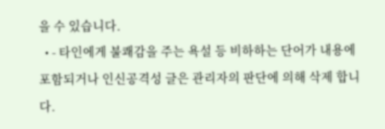을 수 있습니다.
  • - 타인에게 불쾌감을 주는 욕설 등 비하하는 단어가 내용에 포함되거나 인신공격성 글은 관리자의 판단에 의해 삭제 합니다.